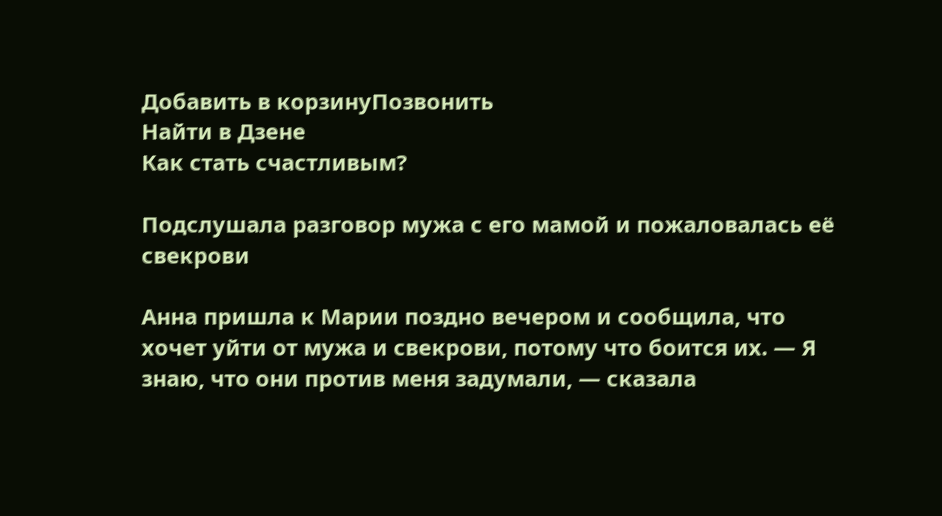Добавить в корзинуПозвонить
Найти в Дзене
Как стать счастливым?

Подслушала разговор мужа с его мамой и пожаловалась её свекрови

Анна пришла к Марии поздно вечером и сообщила, что хочет уйти от мужа и свекрови, потому что боится их. — Я знаю, что они против меня задумали, — сказала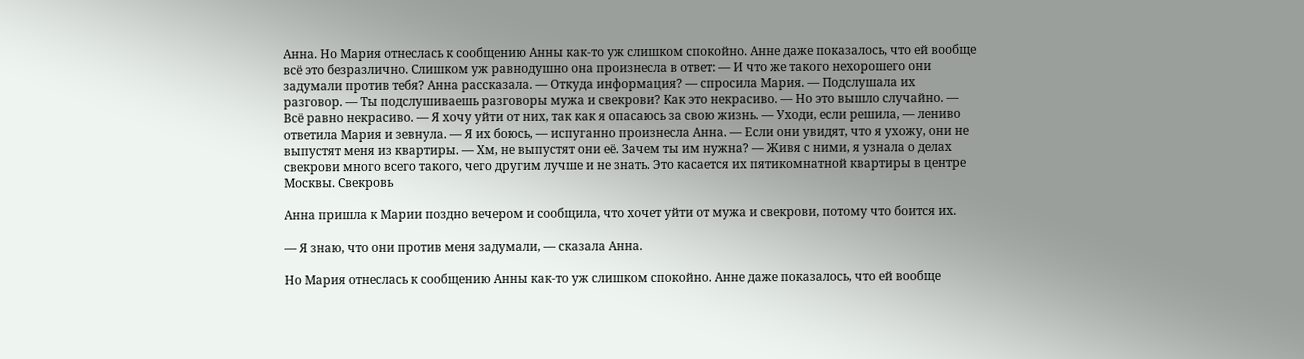Анна. Но Мария отнеслась к сообщению Анны как-то уж слишком спокойно. Анне даже показалось, что ей вообще всё это безразлично. Слишком уж равнодушно она произнесла в ответ: — И что же такого нехорошего они задумали против тебя? Анна рассказала. — Откуда информация? — спросила Мария. — Подслушала их разговор. — Ты подслушиваешь разговоры мужа и свекрови? Как это некрасиво. — Но это вышло случайно. — Всё равно некрасиво. — Я хочу уйти от них, так как я опасаюсь за свою жизнь. — Уходи, если решила, — лениво ответила Мария и зевнула. — Я их боюсь, — испуганно произнесла Анна. — Если они увидят, что я ухожу, они не выпустят меня из квартиры. — Хм, не выпустят они её. Зачем ты им нужна? — Живя с ними, я узнала о делах свекрови много всего такого, чего другим лучше и не знать. Это касается их пятикомнатной квартиры в центре Москвы. Свекровь

Анна пришла к Марии поздно вечером и сообщила, что хочет уйти от мужа и свекрови, потому что боится их.

— Я знаю, что они против меня задумали, — сказала Анна.

Но Мария отнеслась к сообщению Анны как-то уж слишком спокойно. Анне даже показалось, что ей вообще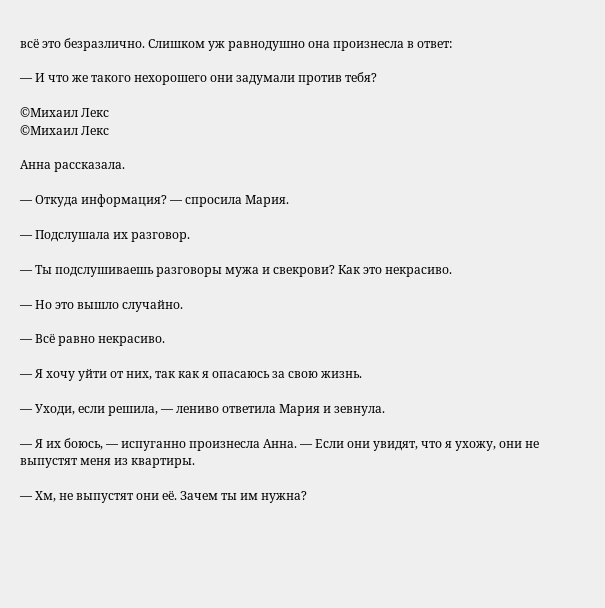всё это безразлично. Слишком уж равнодушно она произнесла в ответ:

— И что же такого нехорошего они задумали против тебя?

©Михаил Лекс
©Михаил Лекс

Анна рассказала.

— Откуда информация? — спросила Мария.

— Подслушала их разговор.

— Ты подслушиваешь разговоры мужа и свекрови? Как это некрасиво.

— Но это вышло случайно.

— Всё равно некрасиво.

— Я хочу уйти от них, так как я опасаюсь за свою жизнь.

— Уходи, если решила, — лениво ответила Мария и зевнула.

— Я их боюсь, — испуганно произнесла Анна. — Если они увидят, что я ухожу, они не выпустят меня из квартиры.

— Хм, не выпустят они её. Зачем ты им нужна?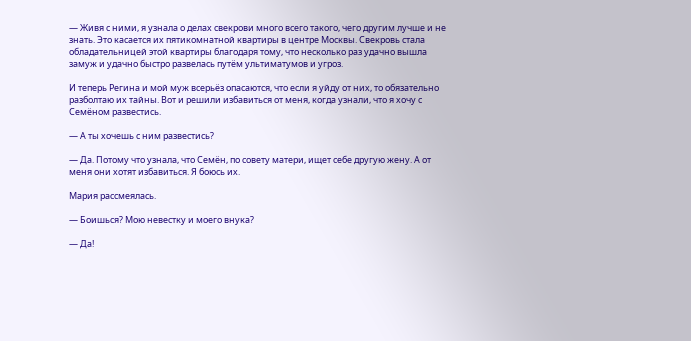— Живя с ними, я узнала о делах свекрови много всего такого, чего другим лучше и не знать. Это касается их пятикомнатной квартиры в центре Москвы. Свекровь стала обладательницей этой квартиры благодаря тому, что несколько раз удачно вышла замуж и удачно быстро развелась путём ультиматумов и угроз.

И теперь Регина и мой муж всерьёз опасаются, что если я уйду от них, то обязательно разболтаю их тайны. Вот и решили избавиться от меня, когда узнали, что я хочу с Семёном развестись.

— А ты хочешь с ним развестись?

— Да. Потому что узнала, что Семён, по совету матери, ищет себе другую жену. А от меня они хотят избавиться. Я боюсь их.

Мария рассмеялась.

— Боишься? Мою невестку и моего внука?

— Да!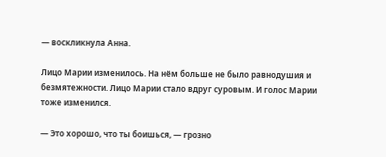— воскликнула Анна.

Лицо Марии изменилось. На нём больше не было равнодушия и безмятежности. Лицо Марии стало вдруг суровым. И голос Марии тоже изменился.

— Это хорошо, что ты боишься, — грозно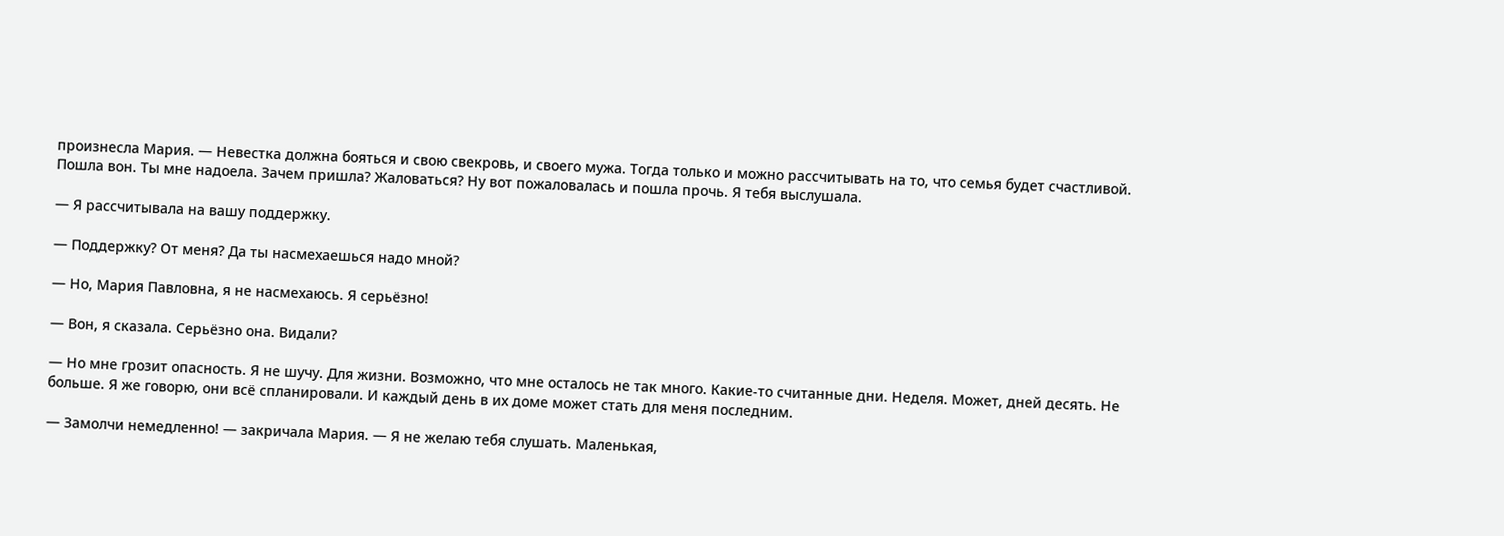произнесла Мария. — Невестка должна бояться и свою свекровь, и своего мужа. Тогда только и можно рассчитывать на то, что семья будет счастливой. Пошла вон. Ты мне надоела. Зачем пришла? Жаловаться? Ну вот пожаловалась и пошла прочь. Я тебя выслушала.

— Я рассчитывала на вашу поддержку.

— Поддержку? От меня? Да ты насмехаешься надо мной?

— Но, Мария Павловна, я не насмехаюсь. Я серьёзно!

— Вон, я сказала. Серьёзно она. Видали?

— Но мне грозит опасность. Я не шучу. Для жизни. Возможно, что мне осталось не так много. Какие-то считанные дни. Неделя. Может, дней десять. Не больше. Я же говорю, они всё спланировали. И каждый день в их доме может стать для меня последним.

— Замолчи немедленно! — закричала Мария. — Я не желаю тебя слушать. Маленькая,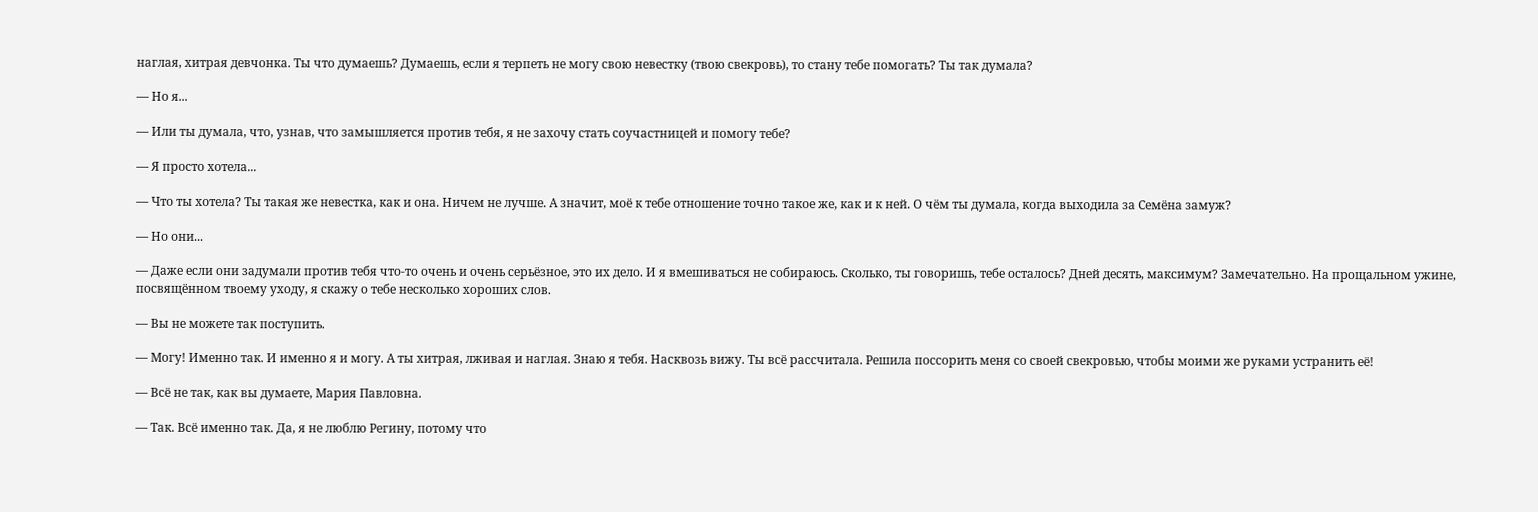наглая, хитрая девчонка. Ты что думаешь? Думаешь, если я терпеть не могу свою невестку (твою свекровь), то стану тебе помогать? Ты так думала?

— Но я...

— Или ты думала, что, узнав, что замышляется против тебя, я не захочу стать соучастницей и помогу тебе?

— Я просто хотела...

— Что ты хотела? Ты такая же невестка, как и она. Ничем не лучше. А значит, моё к тебе отношение точно такое же, как и к ней. О чём ты думала, когда выходила за Семёна замуж?

— Но они...

— Даже если они задумали против тебя что-то очень и очень серьёзное, это их дело. И я вмешиваться не собираюсь. Сколько, ты говоришь, тебе осталось? Дней десять, максимум? Замечательно. На прощальном ужине, посвящённом твоему уходу, я скажу о тебе несколько хороших слов.

— Вы не можете так поступить.

— Могу! Именно так. И именно я и могу. А ты хитрая, лживая и наглая. Знаю я тебя. Насквозь вижу. Ты всё рассчитала. Решила поссорить меня со своей свекровью, чтобы моими же руками устранить её!

— Всё не так, как вы думаете, Мария Павловна.

— Так. Всё именно так. Да, я не люблю Регину, потому что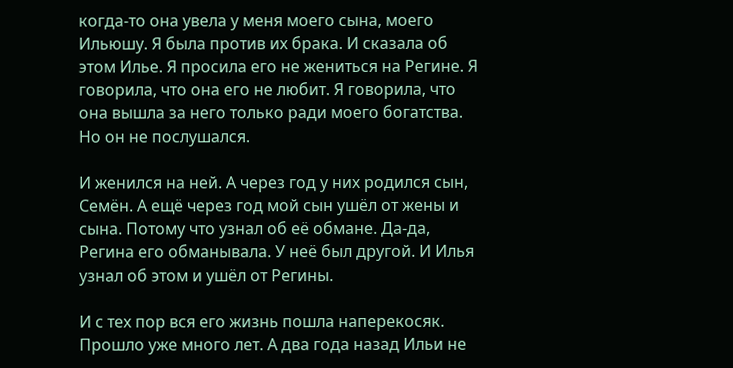когда-то она увела у меня моего сына, моего Ильюшу. Я была против их брака. И сказала об этом Илье. Я просила его не жениться на Регине. Я говорила, что она его не любит. Я говорила, что она вышла за него только ради моего богатства. Но он не послушался.

И женился на ней. А через год у них родился сын, Семён. А ещё через год мой сын ушёл от жены и сына. Потому что узнал об её обмане. Да-да, Регина его обманывала. У неё был другой. И Илья узнал об этом и ушёл от Регины.

И с тех пор вся его жизнь пошла наперекосяк. Прошло уже много лет. А два года назад Ильи не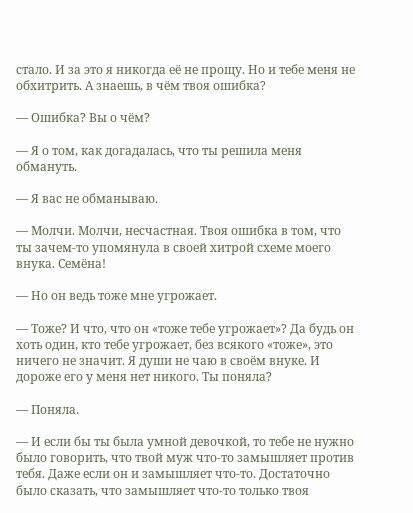стало. И за это я никогда её не прощу. Но и тебе меня не обхитрить. А знаешь, в чём твоя ошибка?

— Ошибка? Вы о чём?

— Я о том, как догадалась, что ты решила меня обмануть.

— Я вас не обманываю.

— Молчи. Молчи, несчастная. Твоя ошибка в том, что ты зачем-то упомянула в своей хитрой схеме моего внука. Семёна!

— Но он ведь тоже мне угрожает.

— Тоже? И что, что он «тоже тебе угрожает»? Да будь он хоть один, кто тебе угрожает, без всякого «тоже», это ничего не значит. Я души не чаю в своём внуке. И дороже его у меня нет никого. Ты поняла?

— Поняла.

— И если бы ты была умной девочкой, то тебе не нужно было говорить, что твой муж что-то замышляет против тебя. Даже если он и замышляет что-то. Достаточно было сказать, что замышляет что-то только твоя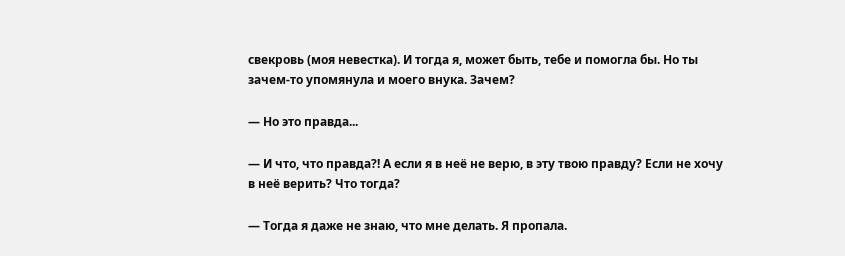свекровь (моя невестка). И тогда я, может быть, тебе и помогла бы. Но ты зачем-то упомянула и моего внука. Зачем?

— Но это правда...

— И что, что правда?! А если я в неё не верю, в эту твою правду? Если не хочу в неё верить? Что тогда?

— Тогда я даже не знаю, что мне делать. Я пропала.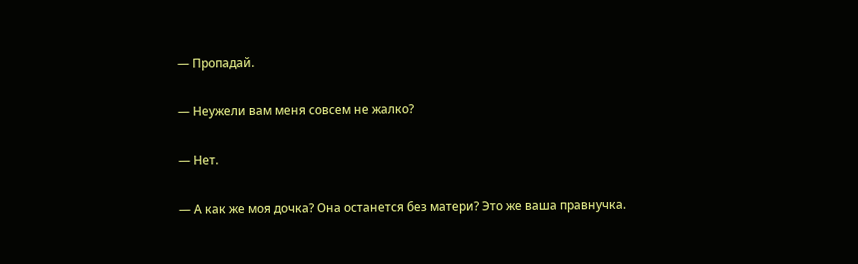— Пропадай.

— Неужели вам меня совсем не жалко?

— Нет.

— А как же моя дочка? Она останется без матери? Это же ваша правнучка.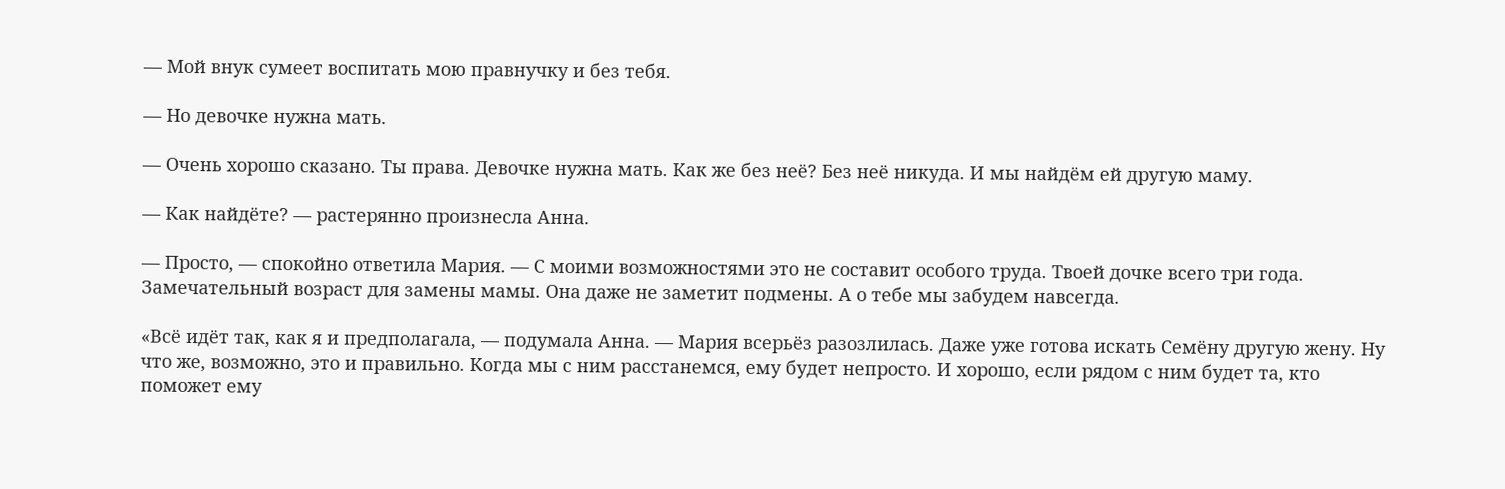— Мой внук сумеет воспитать мою правнучку и без тебя.

— Но девочке нужна мать.

— Очень хорошо сказано. Ты права. Девочке нужна мать. Как же без неё? Без неё никуда. И мы найдём ей другую маму.

— Как найдёте? — растерянно произнесла Анна.

— Просто, — спокойно ответила Мария. — С моими возможностями это не составит особого труда. Твоей дочке всего три года. Замечательный возраст для замены мамы. Она даже не заметит подмены. А о тебе мы забудем навсегда.

«Всё идёт так, как я и предполагала, — подумала Анна. — Мария всерьёз разозлилась. Даже уже готова искать Семёну другую жену. Ну что же, возможно, это и правильно. Когда мы с ним расстанемся, ему будет непросто. И хорошо, если рядом с ним будет та, кто поможет ему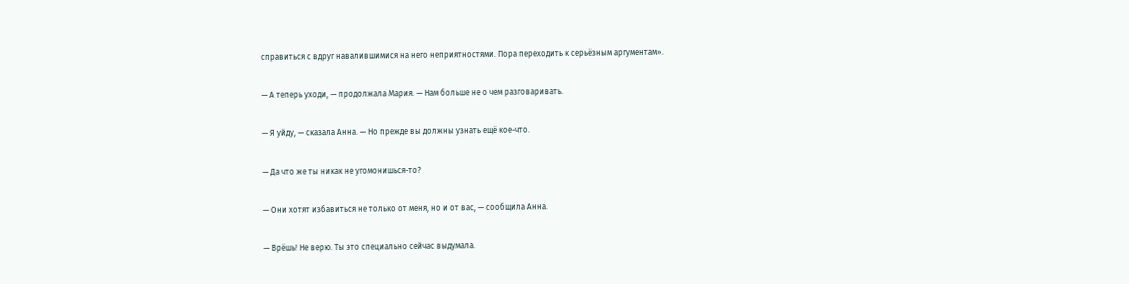справиться с вдруг навалившимися на него неприятностями. Пора переходить к серьёзным аргументам».

— А теперь уходи, — продолжала Мария. — Нам больше не о чем разговаривать.

— Я уйду, — сказала Анна. — Но прежде вы должны узнать ещё кое-что.

— Да что же ты никак не угомонишься-то?

— Они хотят избавиться не только от меня, но и от вас, — сообщила Анна.

— Врёшь! Не верю. Ты это специально сейчас выдумала.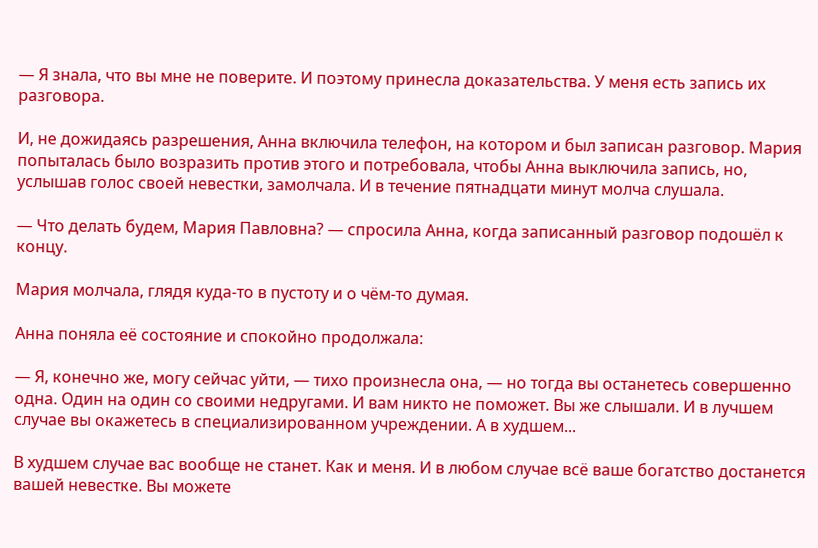— Я знала, что вы мне не поверите. И поэтому принесла доказательства. У меня есть запись их разговора.

И, не дожидаясь разрешения, Анна включила телефон, на котором и был записан разговор. Мария попыталась было возразить против этого и потребовала, чтобы Анна выключила запись, но, услышав голос своей невестки, замолчала. И в течение пятнадцати минут молча слушала.

— Что делать будем, Мария Павловна? — спросила Анна, когда записанный разговор подошёл к концу.

Мария молчала, глядя куда-то в пустоту и о чём-то думая.

Анна поняла её состояние и спокойно продолжала:

— Я, конечно же, могу сейчас уйти, — тихо произнесла она, — но тогда вы останетесь совершенно одна. Один на один со своими недругами. И вам никто не поможет. Вы же слышали. И в лучшем случае вы окажетесь в специализированном учреждении. А в худшем...

В худшем случае вас вообще не станет. Как и меня. И в любом случае всё ваше богатство достанется вашей невестке. Вы можете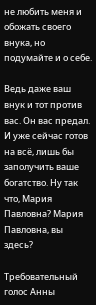не любить меня и обожать своего внука, но подумайте и о себе.

Ведь даже ваш внук и тот против вас. Он вас предал. И уже сейчас готов на всё, лишь бы заполучить ваше богатство. Ну так что, Мария Павловна? Мария Павловна, вы здесь?

Требовательный голос Анны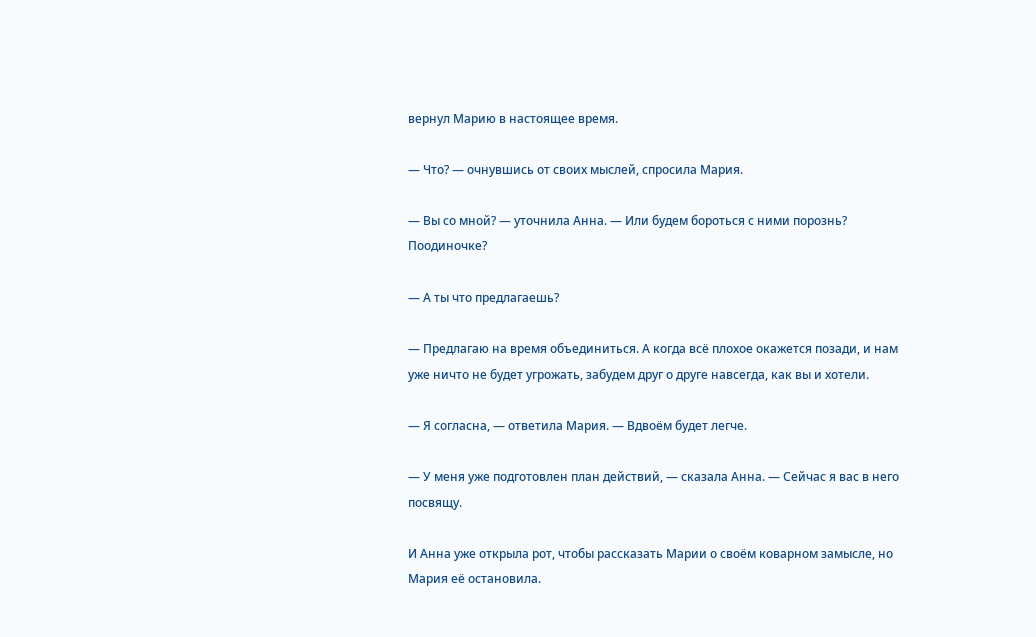вернул Марию в настоящее время.

— Что? — очнувшись от своих мыслей, спросила Мария.

— Вы со мной? — уточнила Анна. — Или будем бороться с ними порознь? Поодиночке?

— А ты что предлагаешь?

— Предлагаю на время объединиться. А когда всё плохое окажется позади, и нам уже ничто не будет угрожать, забудем друг о друге навсегда, как вы и хотели.

— Я согласна, — ответила Мария. — Вдвоём будет легче.

— У меня уже подготовлен план действий, — сказала Анна. — Сейчас я вас в него посвящу.

И Анна уже открыла рот, чтобы рассказать Марии о своём коварном замысле, но Мария её остановила.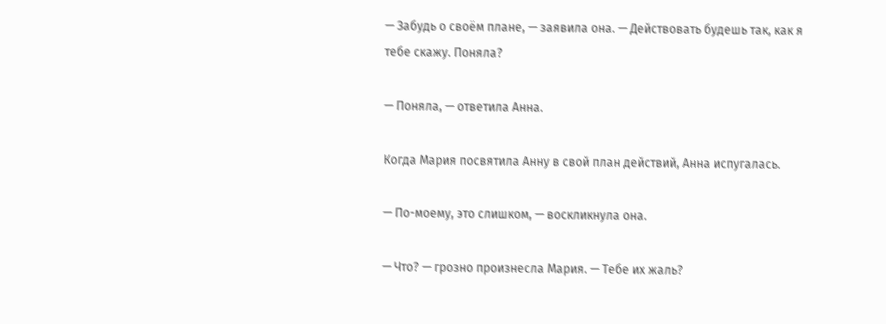— Забудь о своём плане, — заявила она. — Действовать будешь так, как я тебе скажу. Поняла?

— Поняла, — ответила Анна.

Когда Мария посвятила Анну в свой план действий, Анна испугалась.

— По-моему, это слишком, — воскликнула она.

— Что? — грозно произнесла Мария. — Тебе их жаль?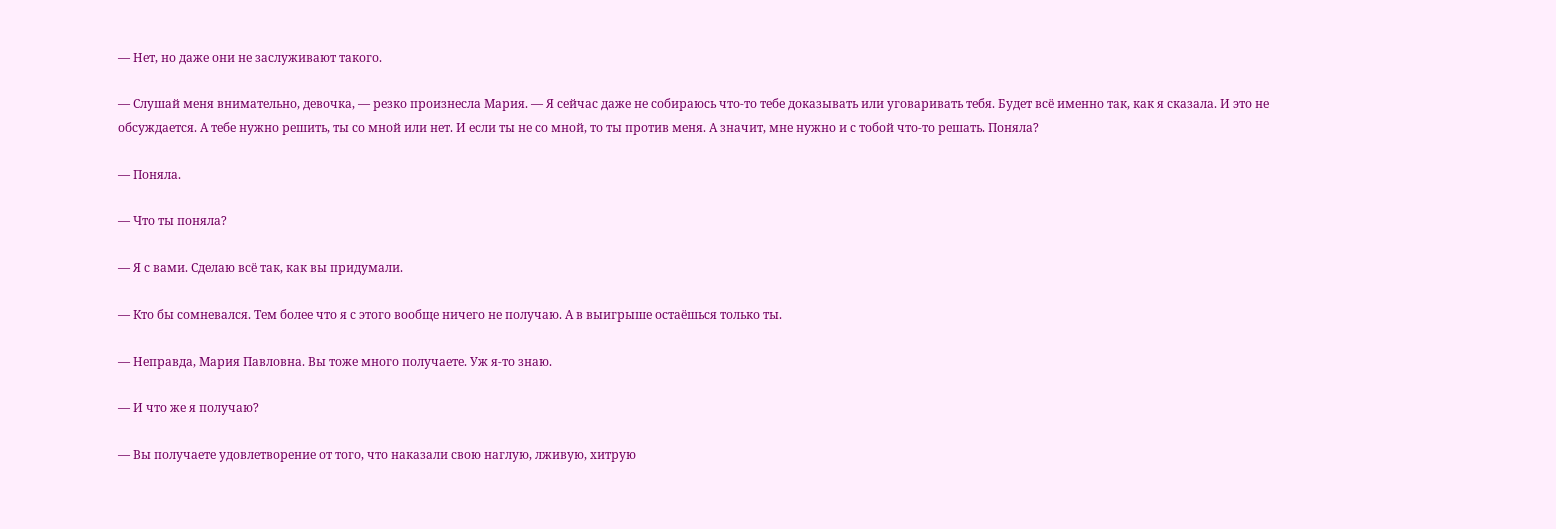— Нет, но даже они не заслуживают такого.

— Слушай меня внимательно, девочка, — резко произнесла Мария. — Я сейчас даже не собираюсь что-то тебе доказывать или уговаривать тебя. Будет всё именно так, как я сказала. И это не обсуждается. А тебе нужно решить, ты со мной или нет. И если ты не со мной, то ты против меня. А значит, мне нужно и с тобой что-то решать. Поняла?

— Поняла.

— Что ты поняла?

— Я с вами. Сделаю всё так, как вы придумали.

— Кто бы сомневался. Тем более что я с этого вообще ничего не получаю. А в выигрыше остаёшься только ты.

— Неправда, Мария Павловна. Вы тоже много получаете. Уж я-то знаю.

— И что же я получаю?

— Вы получаете удовлетворение от того, что наказали свою наглую, лживую, хитрую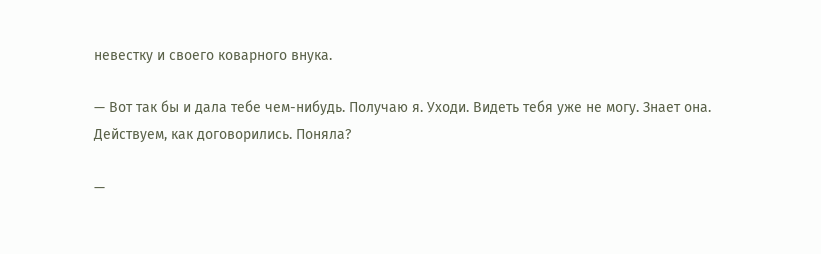невестку и своего коварного внука.

— Вот так бы и дала тебе чем-нибудь. Получаю я. Уходи. Видеть тебя уже не могу. Знает она. Действуем, как договорились. Поняла?

—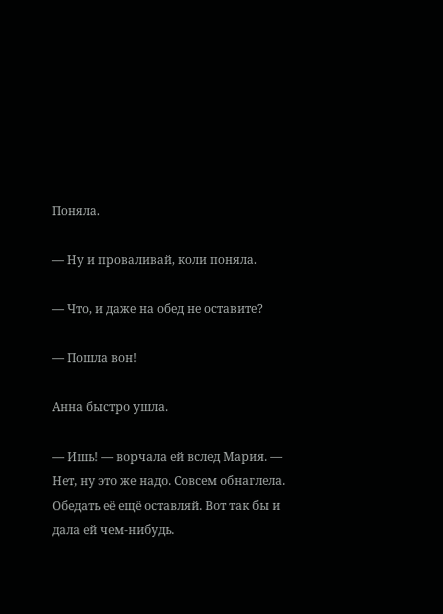Поняла.

— Ну и проваливай, коли поняла.

— Что, и даже на обед не оставите?

— Пошла вон!

Анна быстро ушла.

— Ишь! — ворчала ей вслед Мария. — Нет, ну это же надо. Совсем обнаглела. Обедать её ещё оставляй. Вот так бы и дала ей чем-нибудь.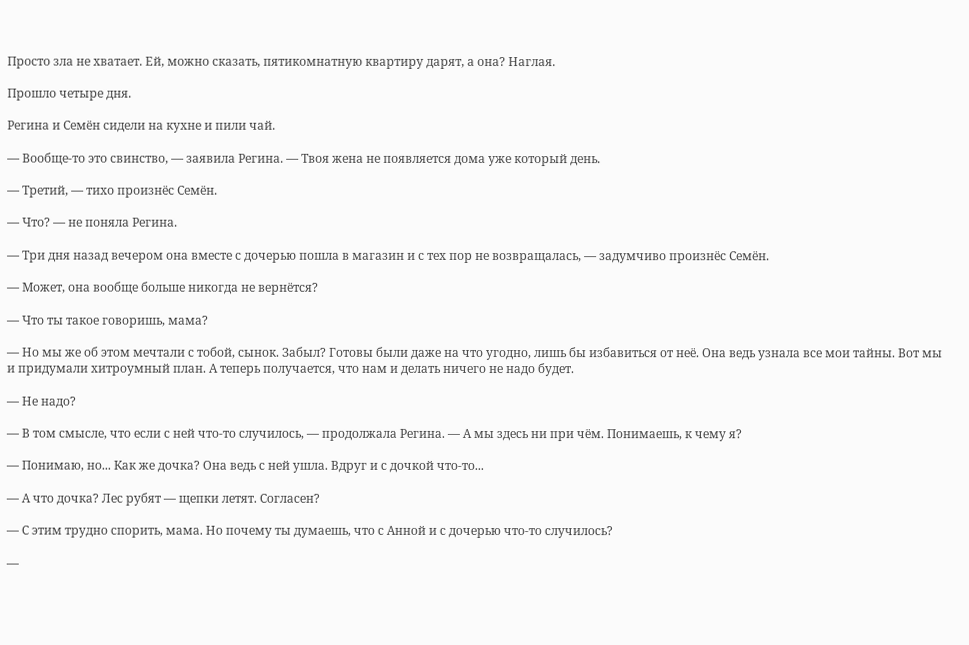Просто зла не хватает. Ей, можно сказать, пятикомнатную квартиру дарят, а она? Наглая.

Прошло четыре дня.

Регина и Семён сидели на кухне и пили чай.

— Вообще-то это свинство, — заявила Регина. — Твоя жена не появляется дома уже который день.

— Третий, — тихо произнёс Семён.

— Что? — не поняла Регина.

— Три дня назад вечером она вместе с дочерью пошла в магазин и с тех пор не возвращалась, — задумчиво произнёс Семён.

— Может, она вообще больше никогда не вернётся?

— Что ты такое говоришь, мама?

— Но мы же об этом мечтали с тобой, сынок. Забыл? Готовы были даже на что угодно, лишь бы избавиться от неё. Она ведь узнала все мои тайны. Вот мы и придумали хитроумный план. А теперь получается, что нам и делать ничего не надо будет.

— Не надо?

— В том смысле, что если с ней что-то случилось, — продолжала Регина. — А мы здесь ни при чём. Понимаешь, к чему я?

— Понимаю, но... Как же дочка? Она ведь с ней ушла. Вдруг и с дочкой что-то...

— А что дочка? Лес рубят — щепки летят. Согласен?

— С этим трудно спорить, мама. Но почему ты думаешь, что с Анной и с дочерью что-то случилось?

—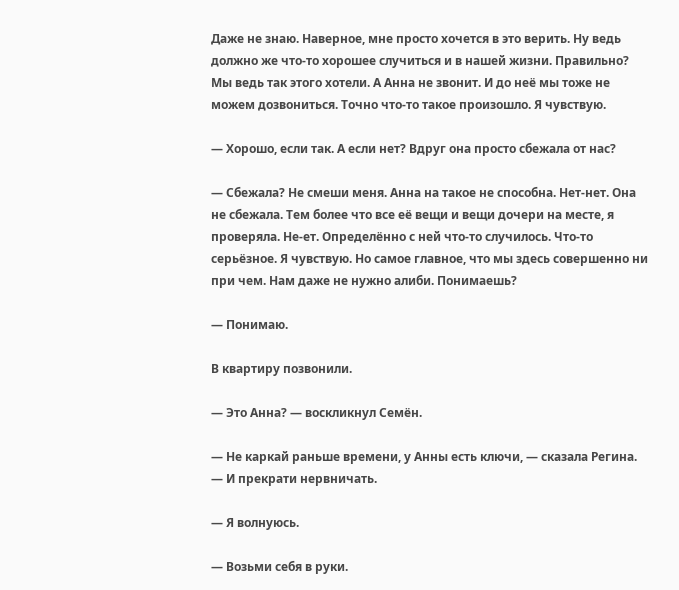Даже не знаю. Наверное, мне просто хочется в это верить. Ну ведь должно же что-то хорошее случиться и в нашей жизни. Правильно? Мы ведь так этого хотели. А Анна не звонит. И до неё мы тоже не можем дозвониться. Точно что-то такое произошло. Я чувствую.

— Хорошо, если так. А если нет? Вдруг она просто сбежала от нас?

— Сбежала? Не смеши меня. Анна на такое не способна. Нет-нет. Она не сбежала. Тем более что все её вещи и вещи дочери на месте, я проверяла. Не-ет. Определённо с ней что-то случилось. Что-то серьёзное. Я чувствую. Но самое главное, что мы здесь совершенно ни при чем. Нам даже не нужно алиби. Понимаешь?

— Понимаю.

В квартиру позвонили.

— Это Анна? — воскликнул Семён.

— Не каркай раньше времени, у Анны есть ключи, — сказала Регина. — И прекрати нервничать.

— Я волнуюсь.

— Возьми себя в руки.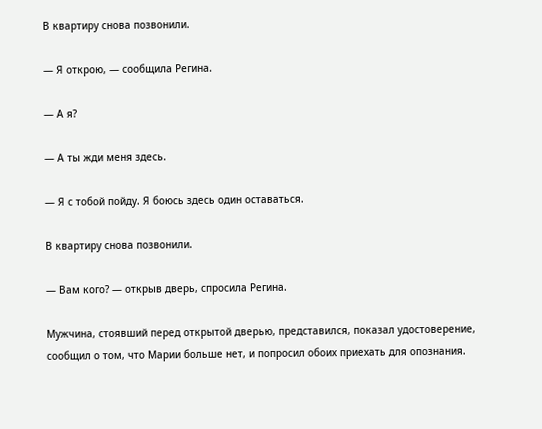В квартиру снова позвонили.

— Я открою, — сообщила Регина.

— А я?

— А ты жди меня здесь.

— Я с тобой пойду. Я боюсь здесь один оставаться.

В квартиру снова позвонили.

— Вам кого? — открыв дверь, спросила Регина.

Мужчина, стоявший перед открытой дверью, представился, показал удостоверение, сообщил о том, что Марии больше нет, и попросил обоих приехать для опознания.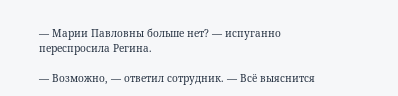— Марии Павловны больше нет? — испуганно переспросила Регина.

— Возможно, — ответил сотрудник. — Всё выяснится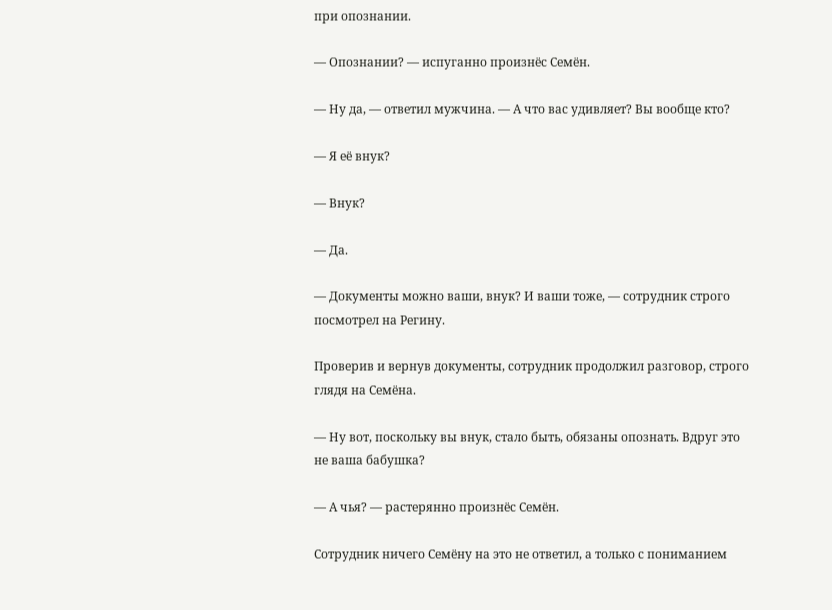при опознании.

— Опознании? — испуганно произнёс Семён.

— Ну да, — ответил мужчина. — А что вас удивляет? Вы вообще кто?

— Я её внук?

— Внук?

— Да.

— Документы можно ваши, внук? И ваши тоже, — сотрудник строго посмотрел на Регину.

Проверив и вернув документы, сотрудник продолжил разговор, строго глядя на Семёна.

— Ну вот, поскольку вы внук, стало быть, обязаны опознать. Вдруг это не ваша бабушка?

— А чья? — растерянно произнёс Семён.

Сотрудник ничего Семёну на это не ответил, а только с пониманием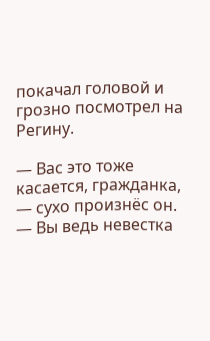покачал головой и грозно посмотрел на Регину.

— Вас это тоже касается, гражданка, — сухо произнёс он. — Вы ведь невестка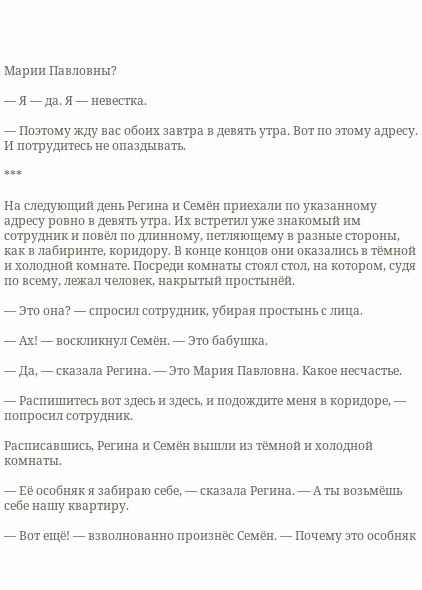Марии Павловны?

— Я — да. Я — невестка.

— Поэтому жду вас обоих завтра в девять утра. Вот по этому адресу. И потрудитесь не опаздывать.

***

На следующий день Регина и Семён приехали по указанному адресу ровно в девять утра. Их встретил уже знакомый им сотрудник и повёл по длинному, петляющему в разные стороны, как в лабиринте, коридору. В конце концов они оказались в тёмной и холодной комнате. Посреди комнаты стоял стол, на котором, судя по всему, лежал человек, накрытый простынёй.

— Это она? — спросил сотрудник, убирая простынь с лица.

— Ах! — воскликнул Семён. — Это бабушка.

— Да, — сказала Регина. — Это Мария Павловна. Какое несчастье.

— Распишитесь вот здесь и здесь, и подождите меня в коридоре, — попросил сотрудник.

Расписавшись, Регина и Семён вышли из тёмной и холодной комнаты.

— Её особняк я забираю себе, — сказала Регина. — А ты возьмёшь себе нашу квартиру.

— Вот ещё! — взволнованно произнёс Семён. — Почему это особняк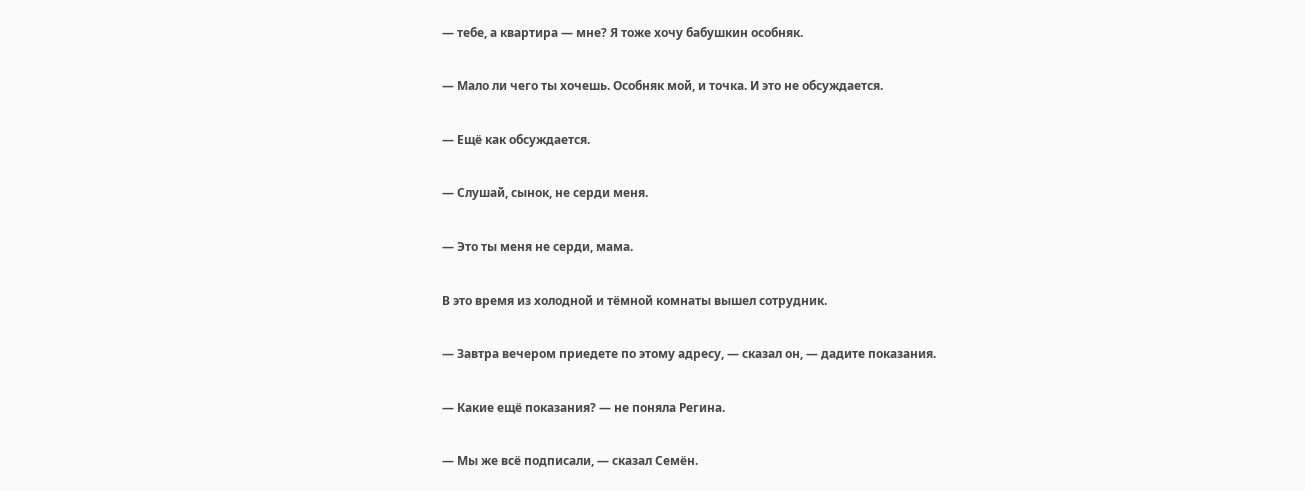— тебе, а квартира — мне? Я тоже хочу бабушкин особняк.

— Мало ли чего ты хочешь. Особняк мой, и точка. И это не обсуждается.

— Ещё как обсуждается.

— Слушай, сынок, не серди меня.

— Это ты меня не серди, мама.

В это время из холодной и тёмной комнаты вышел сотрудник.

— Завтра вечером приедете по этому адресу, — сказал он, — дадите показания.

— Какие ещё показания? — не поняла Регина.

— Мы же всё подписали, — сказал Семён.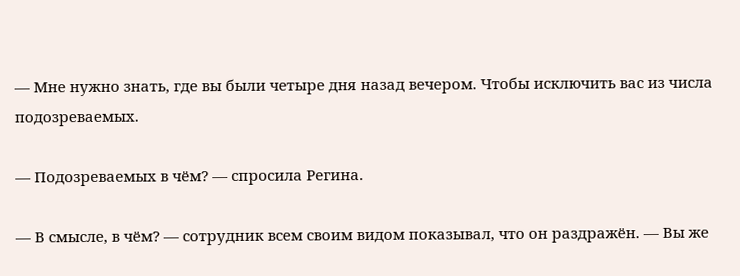— Мне нужно знать, где вы были четыре дня назад вечером. Чтобы исключить вас из числа подозреваемых.

— Подозреваемых в чём? — спросила Регина.

— В смысле, в чём? — сотрудник всем своим видом показывал, что он раздражён. — Вы же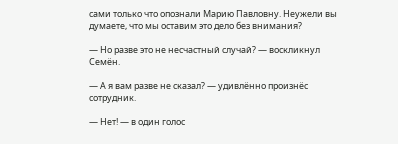сами только что опознали Марию Павловну. Неужели вы думаете, что мы оставим это дело без внимания?

— Но разве это не несчастный случай? — воскликнул Семён.

— А я вам разве не сказал? — удивлённо произнёс сотрудник.

— Нет! — в один голос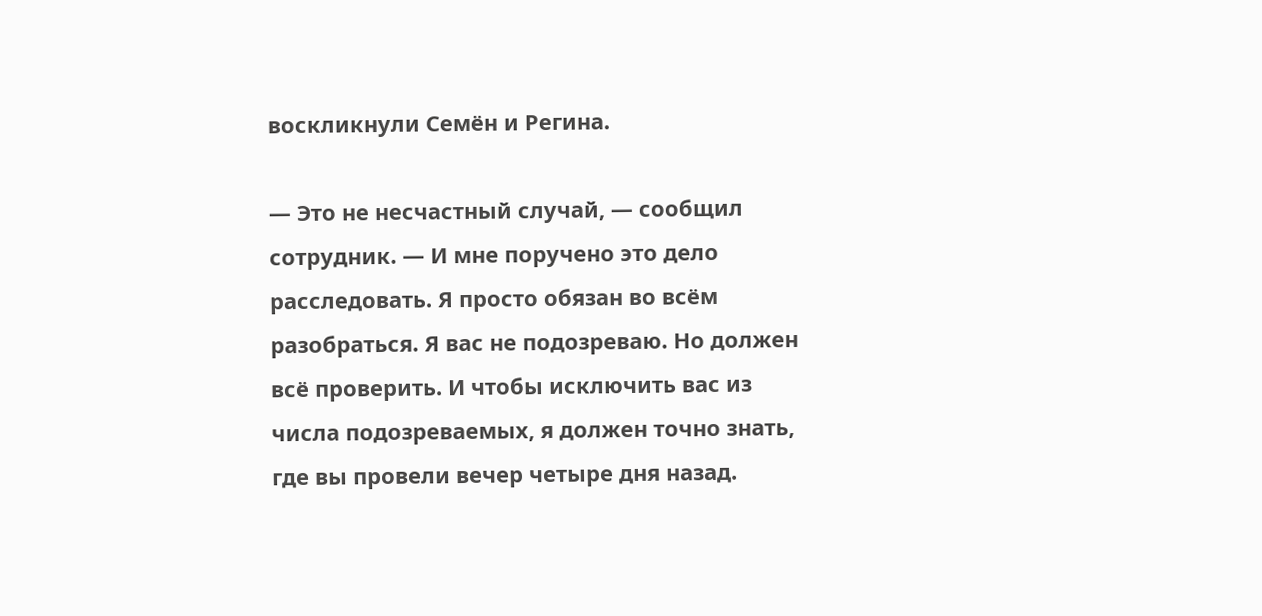воскликнули Семён и Регина.

— Это не несчастный случай, — сообщил сотрудник. — И мне поручено это дело расследовать. Я просто обязан во всём разобраться. Я вас не подозреваю. Но должен всё проверить. И чтобы исключить вас из числа подозреваемых, я должен точно знать, где вы провели вечер четыре дня назад.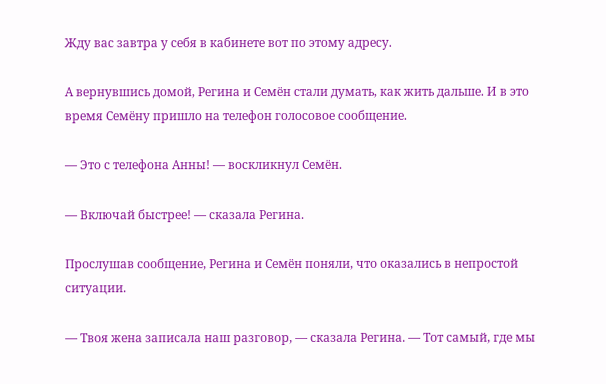Жду вас завтра у себя в кабинете вот по этому адресу.

А вернувшись домой, Регина и Семён стали думать, как жить дальше. И в это время Семёну пришло на телефон голосовое сообщение.

— Это с телефона Анны! — воскликнул Семён.

— Включай быстрее! — сказала Регина.

Прослушав сообщение, Регина и Семён поняли, что оказались в непростой ситуации.

— Твоя жена записала наш разговор, — сказала Регина. — Тот самый, где мы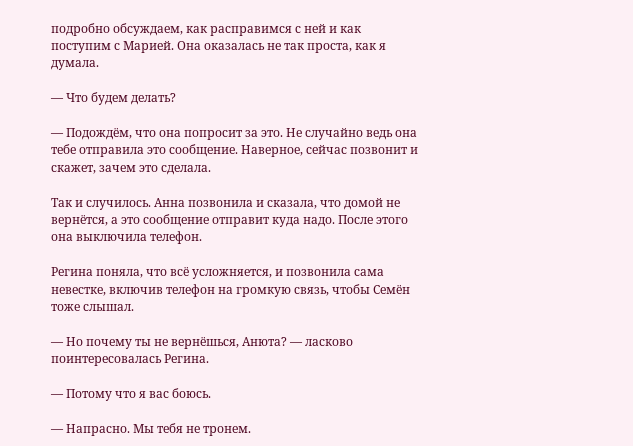подробно обсуждаем, как расправимся с ней и как поступим с Марией. Она оказалась не так проста, как я думала.

— Что будем делать?

— Подождём, что она попросит за это. Не случайно ведь она тебе отправила это сообщение. Наверное, сейчас позвонит и скажет, зачем это сделала.

Так и случилось. Анна позвонила и сказала, что домой не вернётся, а это сообщение отправит куда надо. После этого она выключила телефон.

Регина поняла, что всё усложняется, и позвонила сама невестке, включив телефон на громкую связь, чтобы Семён тоже слышал.

— Но почему ты не вернёшься, Анюта? — ласково поинтересовалась Регина.

— Потому что я вас боюсь.

— Напрасно. Мы тебя не тронем.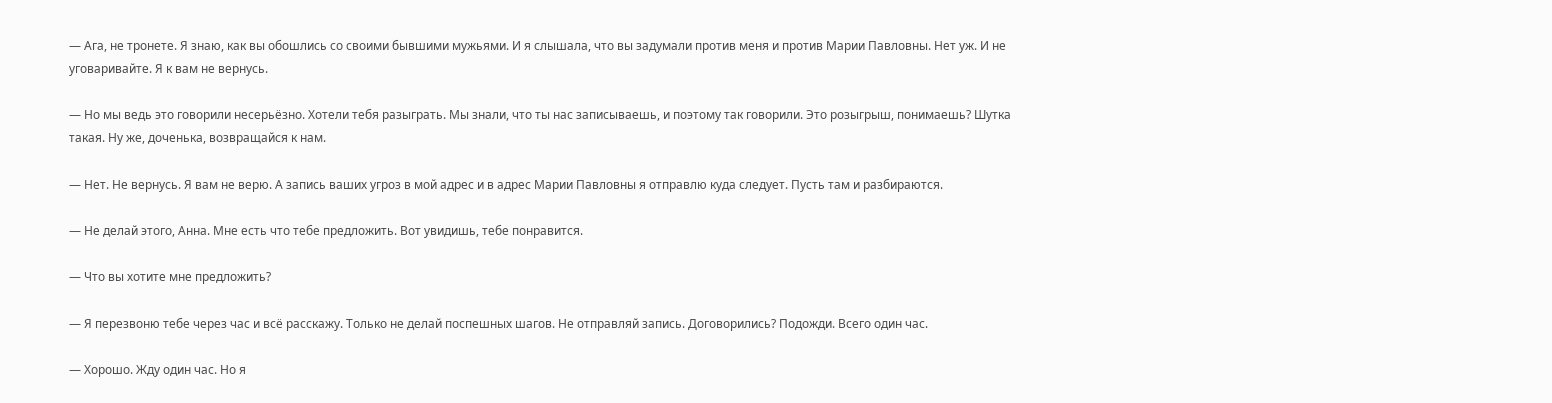— Ага, не тронете. Я знаю, как вы обошлись со своими бывшими мужьями. И я слышала, что вы задумали против меня и против Марии Павловны. Нет уж. И не уговаривайте. Я к вам не вернусь.

— Но мы ведь это говорили несерьёзно. Хотели тебя разыграть. Мы знали, что ты нас записываешь, и поэтому так говорили. Это розыгрыш, понимаешь? Шутка такая. Ну же, доченька, возвращайся к нам.

— Нет. Не вернусь. Я вам не верю. А запись ваших угроз в мой адрес и в адрес Марии Павловны я отправлю куда следует. Пусть там и разбираются.

— Не делай этого, Анна. Мне есть что тебе предложить. Вот увидишь, тебе понравится.

— Что вы хотите мне предложить?

— Я перезвоню тебе через час и всё расскажу. Только не делай поспешных шагов. Не отправляй запись. Договорились? Подожди. Всего один час.

— Хорошо. Жду один час. Но я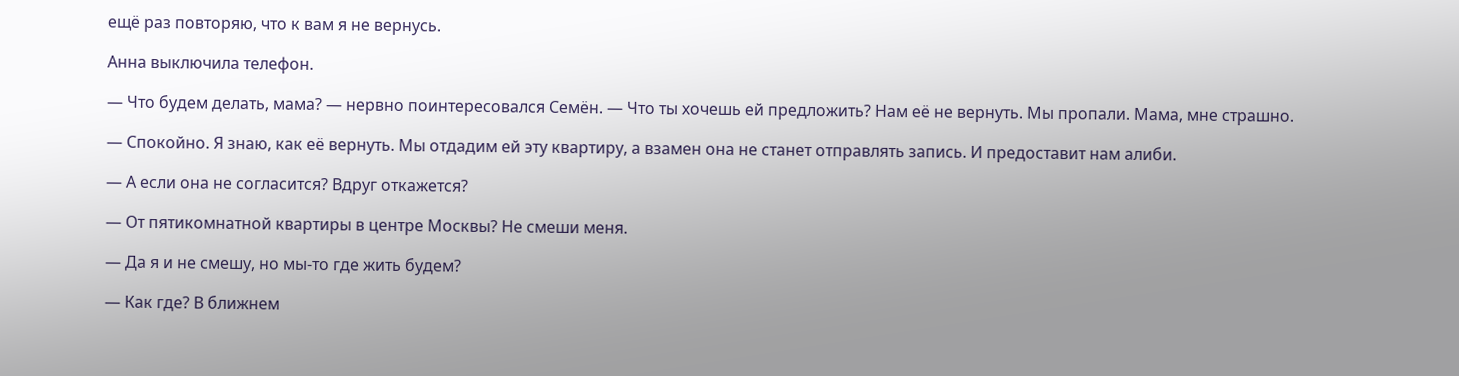ещё раз повторяю, что к вам я не вернусь.

Анна выключила телефон.

— Что будем делать, мама? — нервно поинтересовался Семён. — Что ты хочешь ей предложить? Нам её не вернуть. Мы пропали. Мама, мне страшно.

— Спокойно. Я знаю, как её вернуть. Мы отдадим ей эту квартиру, а взамен она не станет отправлять запись. И предоставит нам алиби.

— А если она не согласится? Вдруг откажется?

— От пятикомнатной квартиры в центре Москвы? Не смеши меня.

— Да я и не смешу, но мы-то где жить будем?

— Как где? В ближнем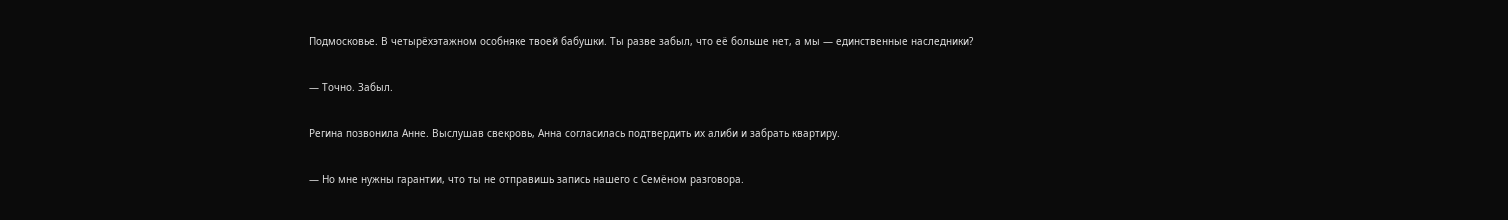Подмосковье. В четырёхэтажном особняке твоей бабушки. Ты разве забыл, что её больше нет, а мы — единственные наследники?

— Точно. Забыл.

Регина позвонила Анне. Выслушав свекровь, Анна согласилась подтвердить их алиби и забрать квартиру.

— Но мне нужны гарантии, что ты не отправишь запись нашего с Семёном разговора.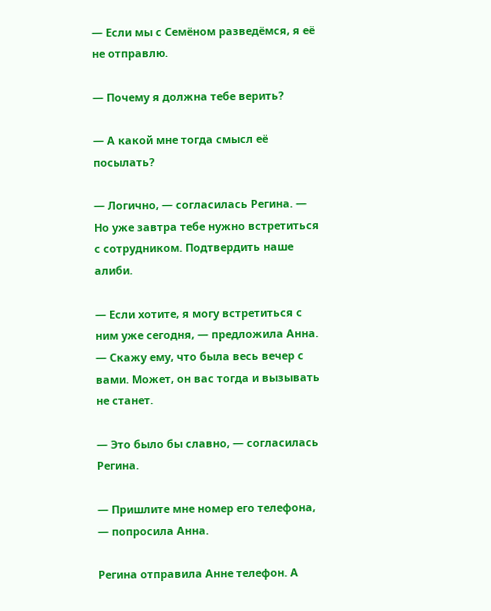— Если мы с Семёном разведёмся, я её не отправлю.

— Почему я должна тебе верить?

— А какой мне тогда смысл её посылать?

— Логично, — согласилась Регина. — Но уже завтра тебе нужно встретиться с сотрудником. Подтвердить наше алиби.

— Если хотите, я могу встретиться с ним уже сегодня, — предложила Анна. — Скажу ему, что была весь вечер с вами. Может, он вас тогда и вызывать не станет.

— Это было бы славно, — согласилась Регина.

— Пришлите мне номер его телефона, — попросила Анна.

Регина отправила Анне телефон. А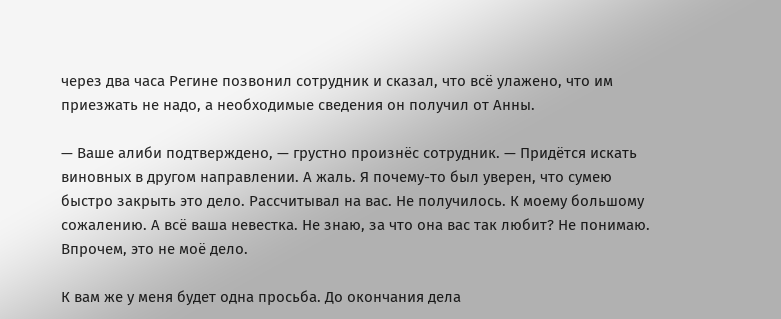через два часа Регине позвонил сотрудник и сказал, что всё улажено, что им приезжать не надо, а необходимые сведения он получил от Анны.

— Ваше алиби подтверждено, — грустно произнёс сотрудник. — Придётся искать виновных в другом направлении. А жаль. Я почему-то был уверен, что сумею быстро закрыть это дело. Рассчитывал на вас. Не получилось. К моему большому сожалению. А всё ваша невестка. Не знаю, за что она вас так любит? Не понимаю. Впрочем, это не моё дело.

К вам же у меня будет одна просьба. До окончания дела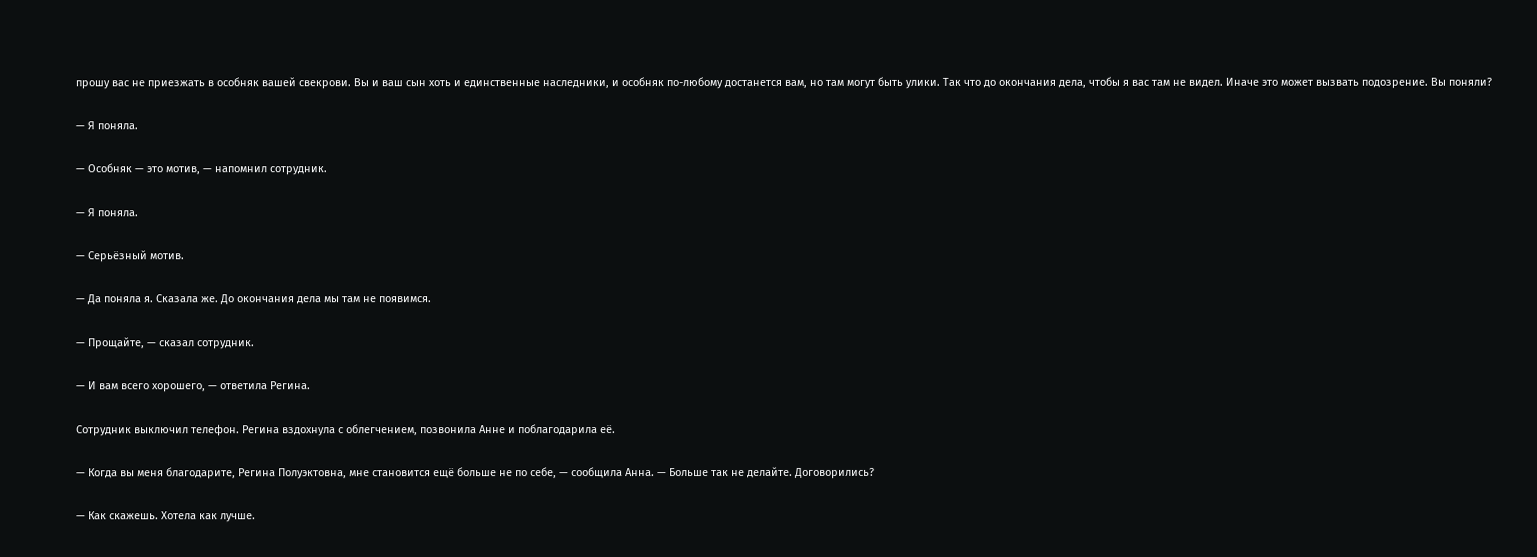прошу вас не приезжать в особняк вашей свекрови. Вы и ваш сын хоть и единственные наследники, и особняк по-любому достанется вам, но там могут быть улики. Так что до окончания дела, чтобы я вас там не видел. Иначе это может вызвать подозрение. Вы поняли?

— Я поняла.

— Особняк — это мотив, — напомнил сотрудник.

— Я поняла.

— Серьёзный мотив.

— Да поняла я. Сказала же. До окончания дела мы там не появимся.

— Прощайте, — сказал сотрудник.

— И вам всего хорошего, — ответила Регина.

Сотрудник выключил телефон. Регина вздохнула с облегчением, позвонила Анне и поблагодарила её.

— Когда вы меня благодарите, Регина Полуэктовна, мне становится ещё больше не по себе, — сообщила Анна. — Больше так не делайте. Договорились?

— Как скажешь. Хотела как лучше.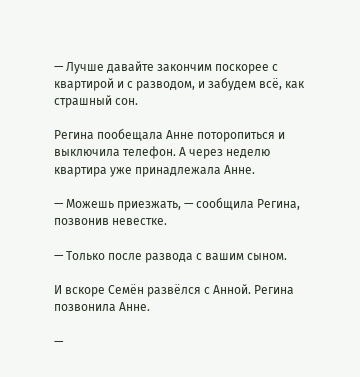— Лучше давайте закончим поскорее с квартирой и с разводом, и забудем всё, как страшный сон.

Регина пообещала Анне поторопиться и выключила телефон. А через неделю квартира уже принадлежала Анне.

— Можешь приезжать, — сообщила Регина, позвонив невестке.

— Только после развода с вашим сыном.

И вскоре Семён развёлся с Анной. Регина позвонила Анне.

—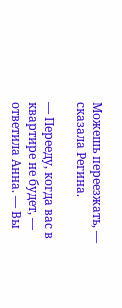Можешь переезжать, — сказала Регина.

— Перееду, когда вас в квартире не будет, — ответила Анна. — Вы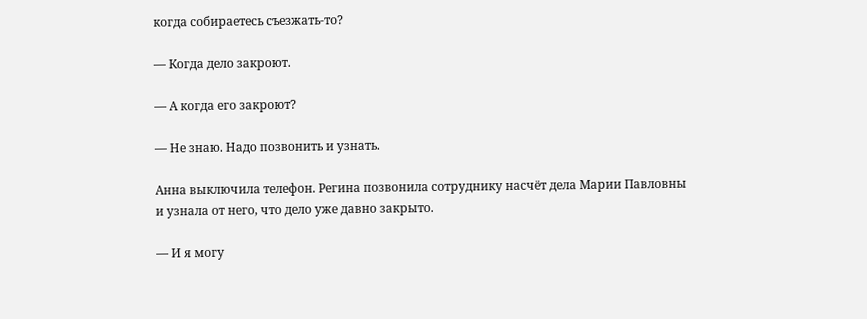когда собираетесь съезжать-то?

— Когда дело закроют.

— А когда его закроют?

— Не знаю. Надо позвонить и узнать.

Анна выключила телефон. Регина позвонила сотруднику насчёт дела Марии Павловны и узнала от него, что дело уже давно закрыто.

— И я могу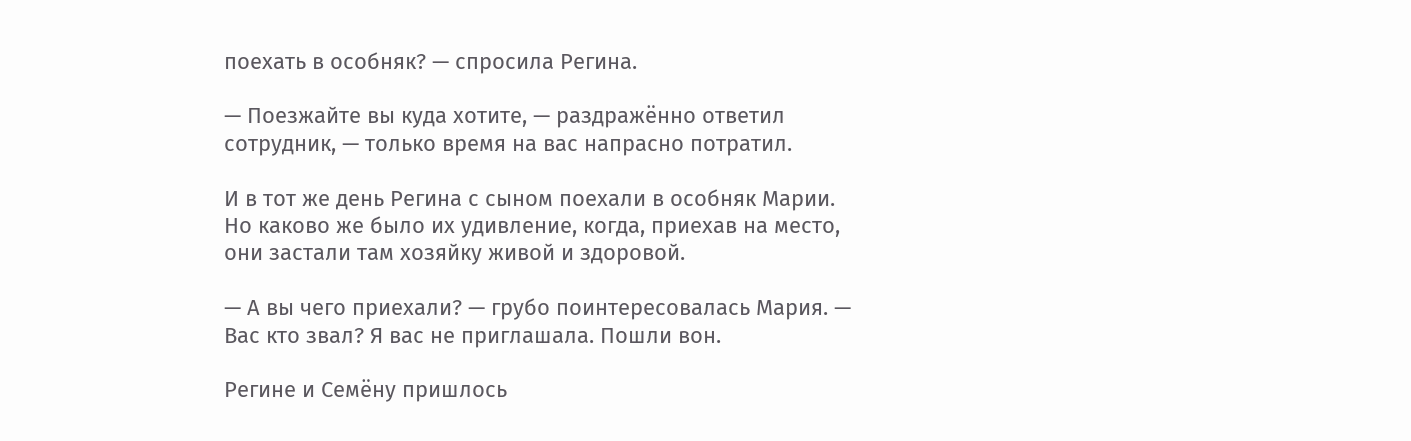поехать в особняк? — спросила Регина.

— Поезжайте вы куда хотите, — раздражённо ответил сотрудник, — только время на вас напрасно потратил.

И в тот же день Регина с сыном поехали в особняк Марии. Но каково же было их удивление, когда, приехав на место, они застали там хозяйку живой и здоровой.

— А вы чего приехали? — грубо поинтересовалась Мария. — Вас кто звал? Я вас не приглашала. Пошли вон.

Регине и Семёну пришлось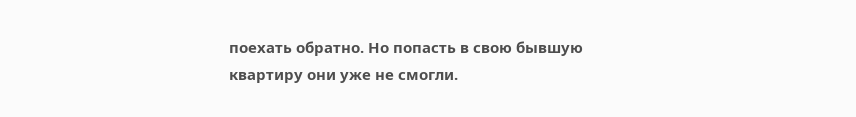поехать обратно. Но попасть в свою бывшую квартиру они уже не смогли.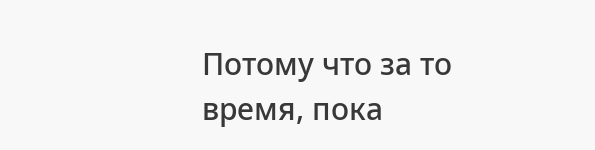Потому что за то время, пока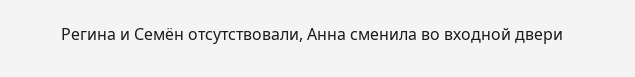Регина и Семён отсутствовали, Анна сменила во входной двери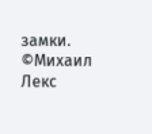замки. ©Михаил Лекс